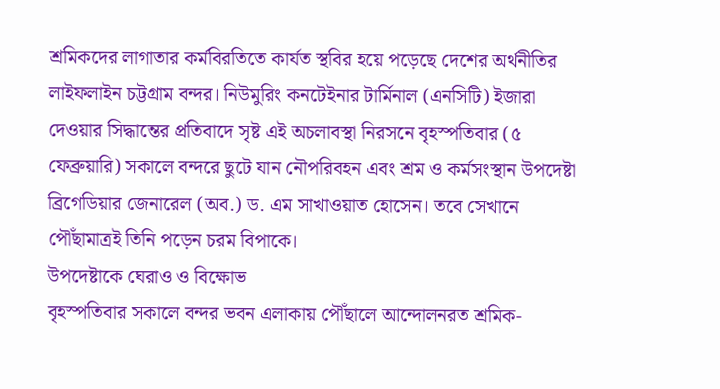শ্রমিকদের লাগাতার কর্মবিরতিতে কার্যত স্থবির হয়ে পড়েছে দেশের অর্থনীতির লাইফলাইন চট্টগ্রাম বন্দর। নিউমুরিং কনটেইনার টার্মিনাল (এনসিটি) ইজারা দেওয়ার সিদ্ধান্তের প্রতিবাদে সৃষ্ট এই অচলাবস্থা নিরসনে বৃহস্পতিবার (৫ ফেব্রুয়ারি) সকালে বন্দরে ছুটে যান নৌপরিবহন এবং শ্রম ও কর্মসংস্থান উপদেষ্টা ব্রিগেডিয়ার জেনারেল (অব.) ড. এম সাখাওয়াত হোসেন। তবে সেখানে পৌঁছামাত্রই তিনি পড়েন চরম বিপাকে।
উপদেষ্টাকে ঘেরাও ও বিক্ষোভ
বৃহস্পতিবার সকালে বন্দর ভবন এলাকায় পৌঁছালে আন্দোলনরত শ্রমিক-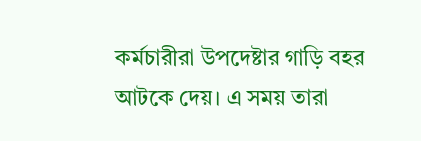কর্মচারীরা উপদেষ্টার গাড়ি বহর আটকে দেয়। এ সময় তারা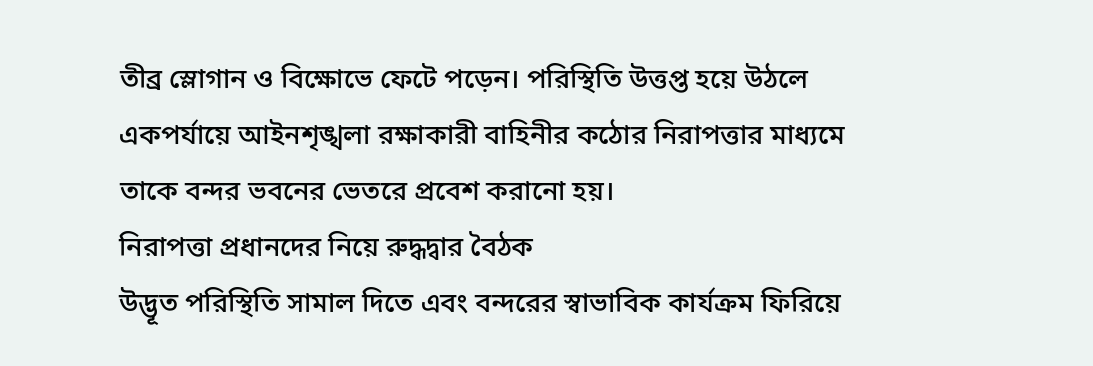তীব্র স্লোগান ও বিক্ষোভে ফেটে পড়েন। পরিস্থিতি উত্তপ্ত হয়ে উঠলে একপর্যায়ে আইনশৃঙ্খলা রক্ষাকারী বাহিনীর কঠোর নিরাপত্তার মাধ্যমে তাকে বন্দর ভবনের ভেতরে প্রবেশ করানো হয়।
নিরাপত্তা প্রধানদের নিয়ে রুদ্ধদ্বার বৈঠক
উদ্ভূত পরিস্থিতি সামাল দিতে এবং বন্দরের স্বাভাবিক কার্যক্রম ফিরিয়ে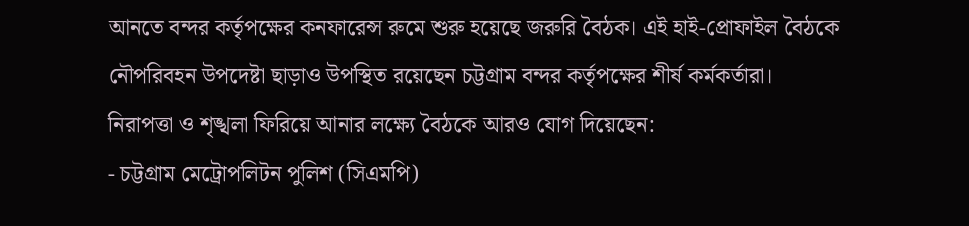আনতে বন্দর কর্তৃপক্ষের কনফারেন্স রুমে শুরু হয়েছে জরুরি বৈঠক। এই হাই-প্রোফাইল বৈঠকে নৌপরিবহন উপদেষ্টা ছাড়াও উপস্থিত রয়েছেন চট্টগ্রাম বন্দর কর্তৃপক্ষের শীর্ষ কর্মকর্তারা।
নিরাপত্তা ও শৃঙ্খলা ফিরিয়ে আনার লক্ষ্যে বৈঠকে আরও যোগ দিয়েছেন:
- চট্টগ্রাম মেট্রোপলিটন পুলিশ (সিএমপি)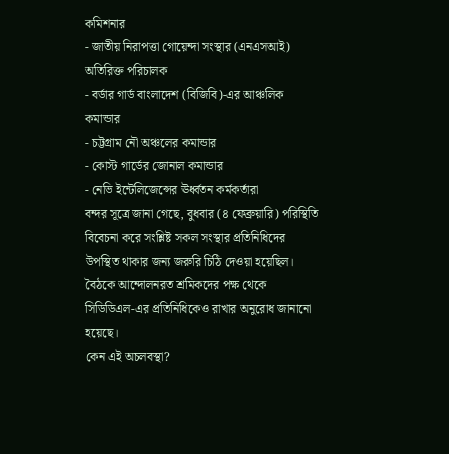কমিশনার
- জাতীয় নিরাপত্তা গোয়েন্দা সংস্থার (এনএসআই) অতিরিক্ত পরিচালক
- বর্ডার গার্ড বাংলাদেশ (বিজিবি)-এর আঞ্চলিক কমান্ডার
- চট্টগ্রাম নৌ অঞ্চলের কমান্ডার
- কোস্ট গার্ডের জোনাল কমান্ডার
- নেভি ইন্টেলিজেন্সের ঊর্ধ্বতন কর্মকর্তারা
বন্দর সূত্রে জানা গেছে, বুধবার (৪ ফেব্রুয়ারি) পরিস্থিতি বিবেচনা করে সংশ্লিষ্ট সকল সংস্থার প্রতিনিধিদের উপস্থিত থাকার জন্য জরুরি চিঠি দেওয়া হয়েছিল। বৈঠকে আন্দোলনরত শ্রমিকদের পক্ষ থেকে সিডিডিএল-এর প্রতিনিধিকেও রাখার অনুরোধ জানানো হয়েছে।
কেন এই অচলবস্থা?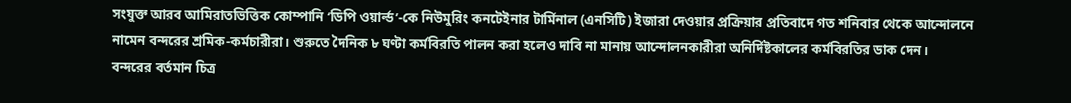সংযুক্ত আরব আমিরাতভিত্তিক কোম্পানি ‘ডিপি ওয়ার্ল্ড’-কে নিউমুরিং কনটেইনার টার্মিনাল (এনসিটি) ইজারা দেওয়ার প্রক্রিয়ার প্রতিবাদে গত শনিবার থেকে আন্দোলনে নামেন বন্দরের শ্রমিক-কর্মচারীরা। শুরুতে দৈনিক ৮ ঘণ্টা কর্মবিরতি পালন করা হলেও দাবি না মানায় আন্দোলনকারীরা অনির্দিষ্টকালের কর্মবিরতির ডাক দেন।
বন্দরের বর্তমান চিত্র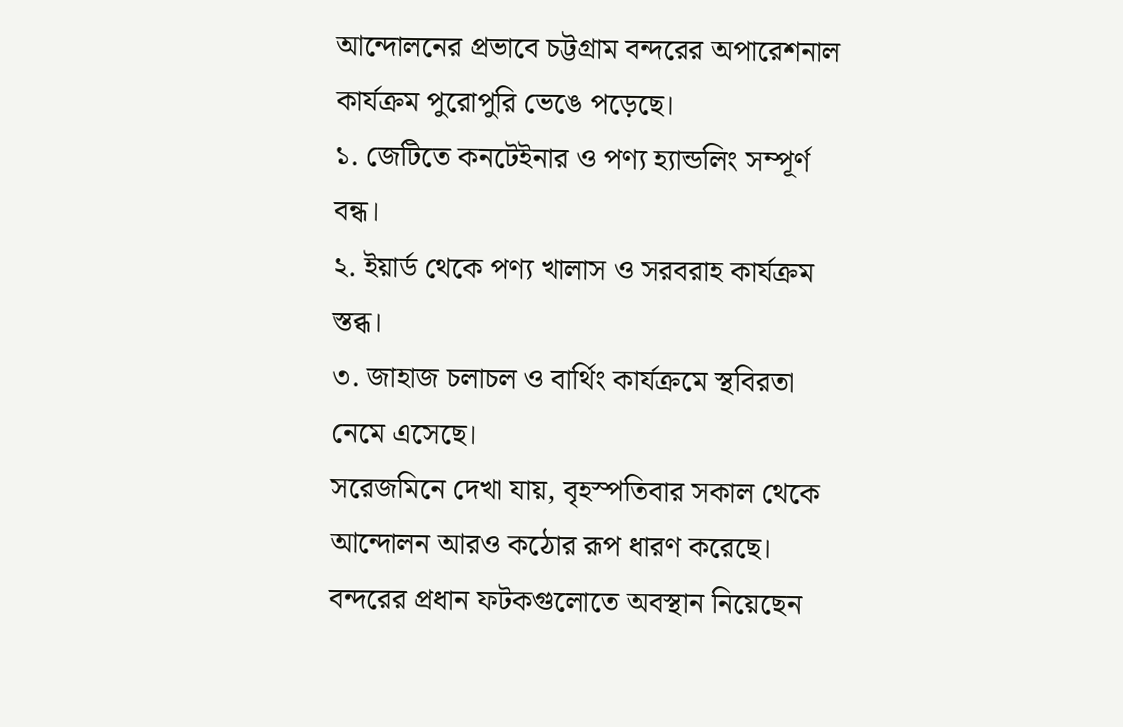আন্দোলনের প্রভাবে চট্টগ্রাম বন্দরের অপারেশনাল কার্যক্রম পুরোপুরি ভেঙে পড়েছে।
১. জেটিতে কনটেইনার ও পণ্য হ্যান্ডলিং সম্পূর্ণ বন্ধ।
২. ইয়ার্ড থেকে পণ্য খালাস ও সরবরাহ কার্যক্রম স্তব্ধ।
৩. জাহাজ চলাচল ও বার্থিং কার্যক্রমে স্থবিরতা নেমে এসেছে।
সরেজমিনে দেখা যায়, বৃহস্পতিবার সকাল থেকে আন্দোলন আরও কঠোর রূপ ধারণ করেছে। বন্দরের প্রধান ফটকগুলোতে অবস্থান নিয়েছেন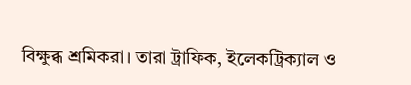বিক্ষুব্ধ শ্রমিকরা। তারা ট্রাফিক, ইলেকট্রিক্যাল ও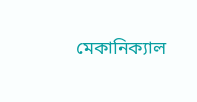মেকানিক্যাল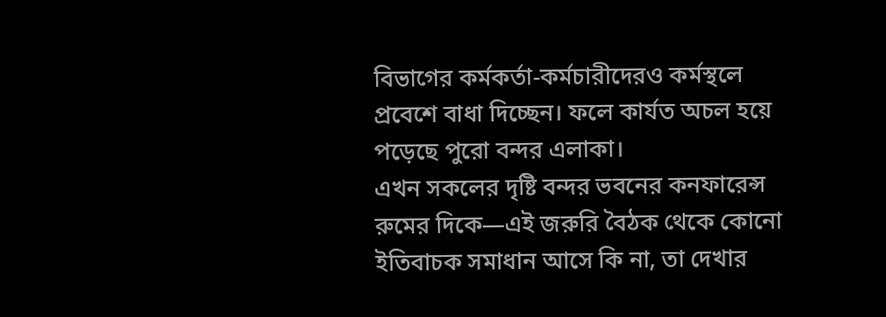বিভাগের কর্মকর্তা-কর্মচারীদেরও কর্মস্থলে প্রবেশে বাধা দিচ্ছেন। ফলে কার্যত অচল হয়ে পড়েছে পুরো বন্দর এলাকা।
এখন সকলের দৃষ্টি বন্দর ভবনের কনফারেন্স রুমের দিকে—এই জরুরি বৈঠক থেকে কোনো ইতিবাচক সমাধান আসে কি না, তা দেখার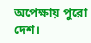অপেক্ষায় পুরো দেশ।